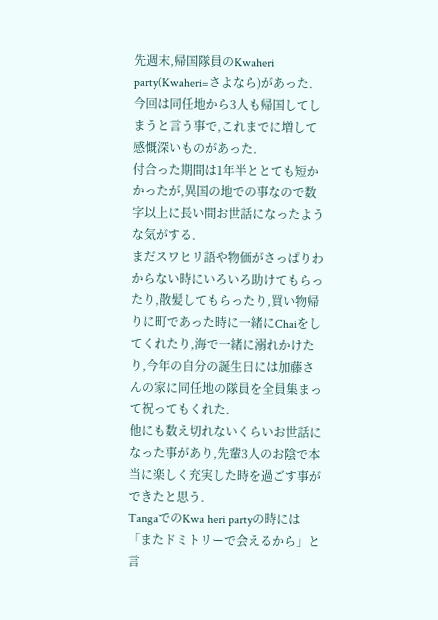先週末,帰国隊員のKwaheri party(Kwaheri=さよなら)があった.
今回は同任地から3人も帰国してしまうと言う事で,これまでに増して感慨深いものがあった.
付合った期間は1年半ととても短かかったが,異国の地での事なので数字以上に長い間お世話になったような気がする.
まだスワヒリ語や物価がさっぱりわからない時にいろいろ助けてもらったり,散髪してもらったり,買い物帰りに町であった時に一緒にChaiをしてくれたり,海で一緒に溺れかけたり,今年の自分の誕生日には加藤さんの家に同任地の隊員を全員集まって祝ってもくれた.
他にも数え切れないくらいお世話になった事があり,先輩3人のお陰で本当に楽しく充実した時を過ごす事ができたと思う.
TangaでのKwa heri partyの時には「またドミトリーで会えるから」と言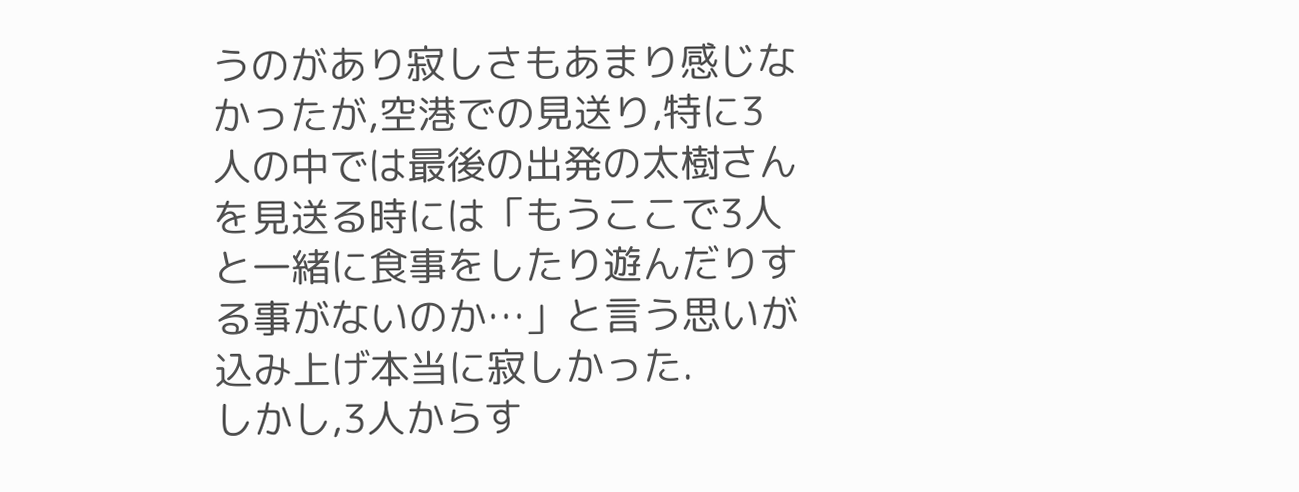うのがあり寂しさもあまり感じなかったが,空港での見送り,特に3人の中では最後の出発の太樹さんを見送る時には「もうここで3人と一緒に食事をしたり遊んだりする事がないのか…」と言う思いが込み上げ本当に寂しかった.
しかし,3人からす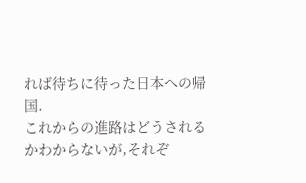れば待ちに待った日本への帰国.
これからの進路はどうされるかわからないが,それぞ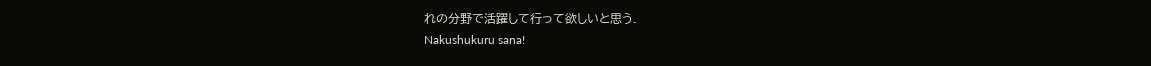れの分野で活躍して行って欲しいと思う.
Nakushukuru sana!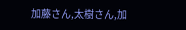加藤さん,太樹さん,加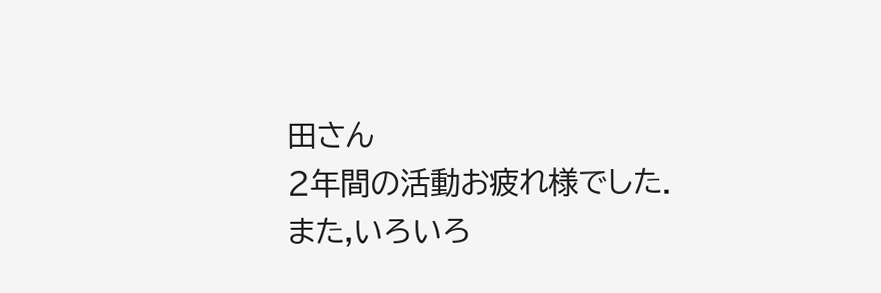田さん
2年間の活動お疲れ様でした.
また,いろいろ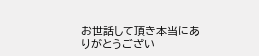お世話して頂き本当にありがとうござい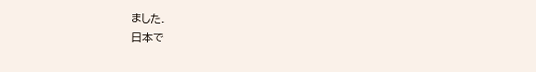ました.
日本で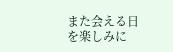また会える日を楽しみに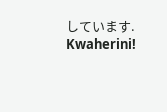しています. Kwaherini!